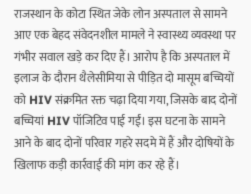राजस्थान के कोटा स्थित जेके लोन अस्पताल से सामने आए एक बेहद संवेदनशील मामले ने स्वास्थ्य व्यवस्था पर गंभीर सवाल खड़े कर दिए हैं। आरोप है कि अस्पताल में इलाज के दौरान थैलेसीमिया से पीड़ित दो मासूम बच्चियों को HIV संक्रमित रक्त चढ़ा दिया गया, जिसके बाद दोनों बच्चियां HIV पॉजिटिव पाई गईं। इस घटना के सामने आने के बाद दोनों परिवार गहरे सदमे में हैं और दोषियों के खिलाफ कड़ी कार्रवाई की मांग कर रहे हैं।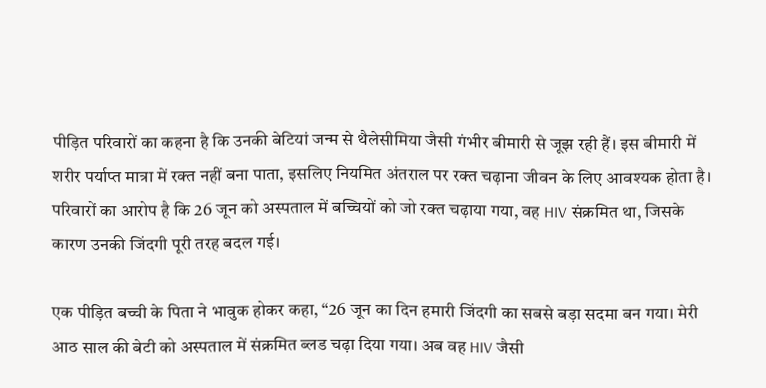पीड़ित परिवारों का कहना है कि उनकी बेटियां जन्म से थैलेसीमिया जैसी गंभीर बीमारी से जूझ रही हैं। इस बीमारी में शरीर पर्याप्त मात्रा में रक्त नहीं बना पाता, इसलिए नियमित अंतराल पर रक्त चढ़ाना जीवन के लिए आवश्यक होता है। परिवारों का आरोप है कि 26 जून को अस्पताल में बच्चियों को जो रक्त चढ़ाया गया, वह HIV संक्रमित था, जिसके कारण उनकी जिंदगी पूरी तरह बदल गई।

एक पीड़ित बच्ची के पिता ने भावुक होकर कहा, “26 जून का दिन हमारी जिंदगी का सबसे बड़ा सदमा बन गया। मेरी आठ साल की बेटी को अस्पताल में संक्रमित ब्लड चढ़ा दिया गया। अब वह HIV जैसी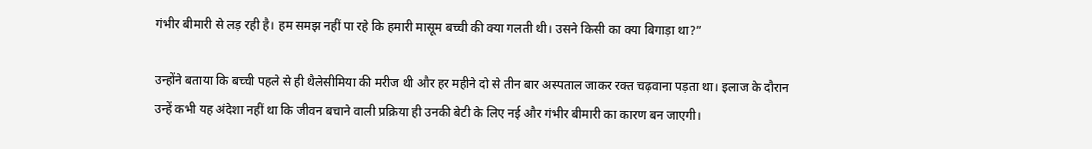गंभीर बीमारी से लड़ रही है। हम समझ नहीं पा रहे कि हमारी मासूम बच्ची की क्या गलती थी। उसने किसी का क्या बिगाड़ा था?”

उन्होंने बताया कि बच्ची पहले से ही थैलेसीमिया की मरीज थी और हर महीने दो से तीन बार अस्पताल जाकर रक्त चढ़वाना पड़ता था। इलाज के दौरान उन्हें कभी यह अंदेशा नहीं था कि जीवन बचाने वाली प्रक्रिया ही उनकी बेटी के लिए नई और गंभीर बीमारी का कारण बन जाएगी।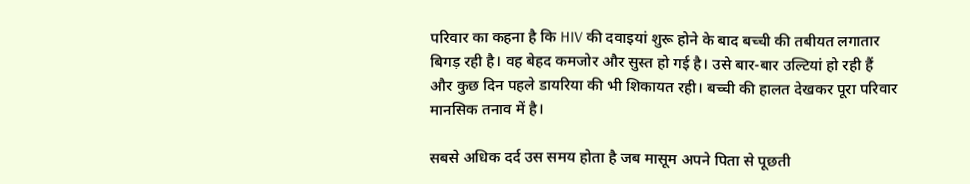परिवार का कहना है कि HIV की दवाइयां शुरू होने के बाद बच्ची की तबीयत लगातार बिगड़ रही है। वह बेहद कमजोर और सुस्त हो गई है। उसे बार-बार उल्टियां हो रही हैं और कुछ दिन पहले डायरिया की भी शिकायत रही। बच्ची की हालत देखकर पूरा परिवार मानसिक तनाव में है।

सबसे अधिक दर्द उस समय होता है जब मासूम अपने पिता से पूछती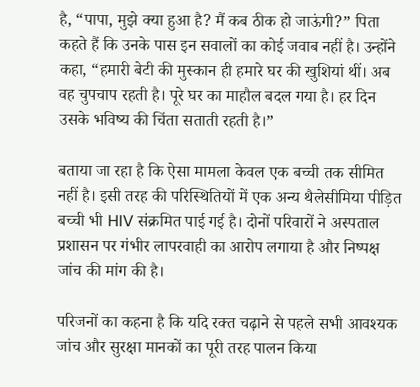है, “पापा, मुझे क्या हुआ है? मैं कब ठीक हो जाऊंगी?” पिता कहते हैं कि उनके पास इन सवालों का कोई जवाब नहीं है। उन्होंने कहा, “हमारी बेटी की मुस्कान ही हमारे घर की खुशियां थीं। अब वह चुपचाप रहती है। पूरे घर का माहौल बदल गया है। हर दिन उसके भविष्य की चिंता सताती रहती है।”

बताया जा रहा है कि ऐसा मामला केवल एक बच्ची तक सीमित नहीं है। इसी तरह की परिस्थितियों में एक अन्य थैलेसीमिया पीड़ित बच्ची भी HIV संक्रमित पाई गई है। दोनों परिवारों ने अस्पताल प्रशासन पर गंभीर लापरवाही का आरोप लगाया है और निष्पक्ष जांच की मांग की है।

परिजनों का कहना है कि यदि रक्त चढ़ाने से पहले सभी आवश्यक जांच और सुरक्षा मानकों का पूरी तरह पालन किया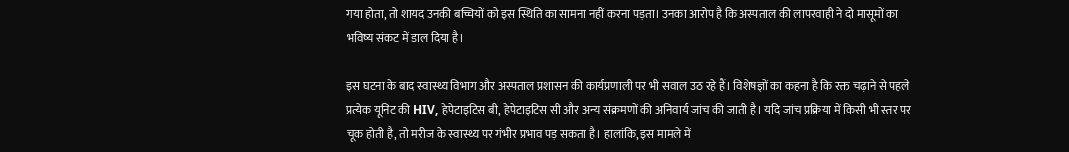गया होता, तो शायद उनकी बच्चियों को इस स्थिति का सामना नहीं करना पड़ता। उनका आरोप है कि अस्पताल की लापरवाही ने दो मासूमों का भविष्य संकट में डाल दिया है।

इस घटना के बाद स्वास्थ्य विभाग और अस्पताल प्रशासन की कार्यप्रणाली पर भी सवाल उठ रहे हैं। विशेषज्ञों का कहना है कि रक्त चढ़ाने से पहले प्रत्येक यूनिट की HIV, हेपेटाइटिस बी, हेपेटाइटिस सी और अन्य संक्रमणों की अनिवार्य जांच की जाती है। यदि जांच प्रक्रिया में किसी भी स्तर पर चूक होती है, तो मरीज के स्वास्थ्य पर गंभीर प्रभाव पड़ सकता है। हालांकि, इस मामले में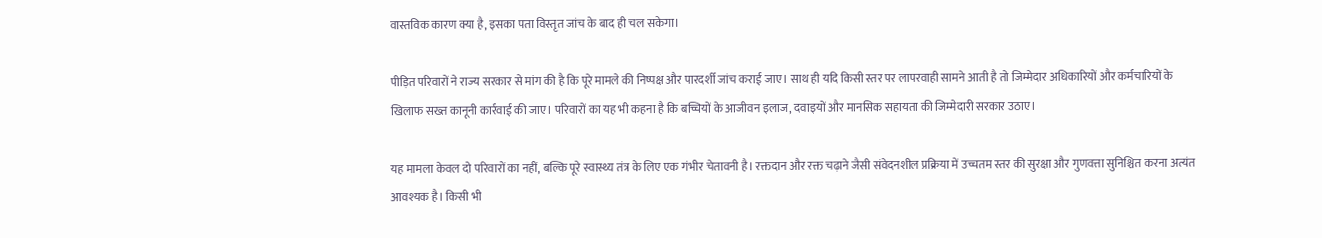वास्तविक कारण क्या है, इसका पता विस्तृत जांच के बाद ही चल सकेगा।

पीड़ित परिवारों ने राज्य सरकार से मांग की है कि पूरे मामले की निष्पक्ष और पारदर्शी जांच कराई जाए। साथ ही यदि किसी स्तर पर लापरवाही सामने आती है तो जिम्मेदार अधिकारियों और कर्मचारियों के खिलाफ सख्त कानूनी कार्रवाई की जाए। परिवारों का यह भी कहना है कि बच्चियों के आजीवन इलाज, दवाइयों और मानसिक सहायता की जिम्मेदारी सरकार उठाए।

यह मामला केवल दो परिवारों का नहीं, बल्कि पूरे स्वास्थ्य तंत्र के लिए एक गंभीर चेतावनी है। रक्तदान और रक्त चढ़ाने जैसी संवेदनशील प्रक्रिया में उच्चतम स्तर की सुरक्षा और गुणवत्ता सुनिश्चित करना अत्यंत आवश्यक है। किसी भी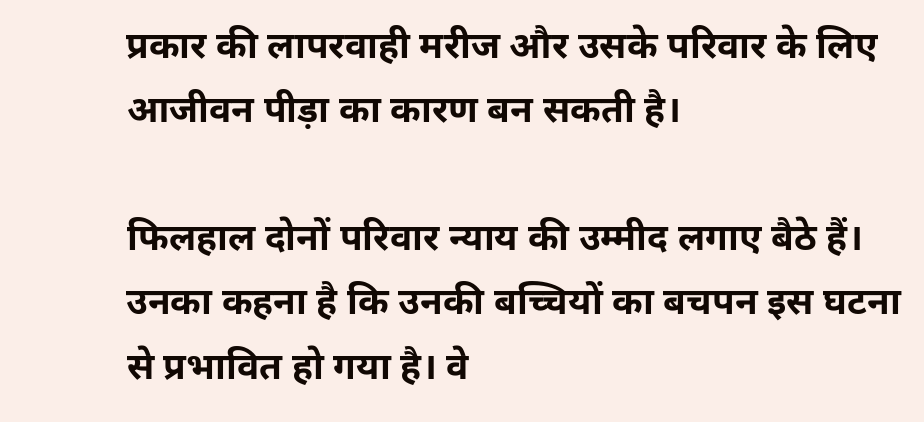प्रकार की लापरवाही मरीज और उसके परिवार के लिए आजीवन पीड़ा का कारण बन सकती है।

फिलहाल दोनों परिवार न्याय की उम्मीद लगाए बैठे हैं। उनका कहना है कि उनकी बच्चियों का बचपन इस घटना से प्रभावित हो गया है। वे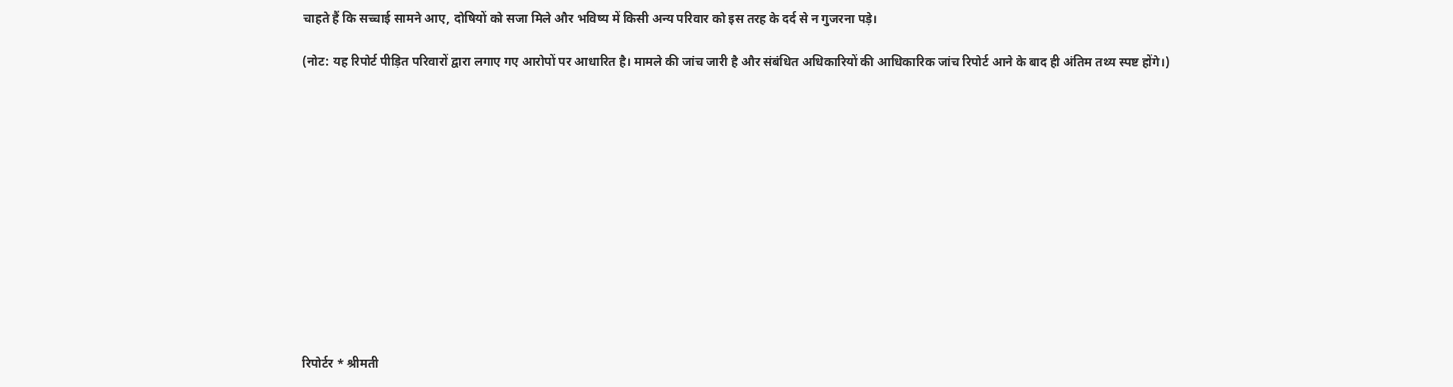चाहते हैं कि सच्चाई सामने आए, दोषियों को सजा मिले और भविष्य में किसी अन्य परिवार को इस तरह के दर्द से न गुजरना पड़े।

(नोट: यह रिपोर्ट पीड़ित परिवारों द्वारा लगाए गए आरोपों पर आधारित है। मामले की जांच जारी है और संबंधित अधिकारियों की आधिकारिक जांच रिपोर्ट आने के बाद ही अंतिम तथ्य स्पष्ट होंगे।)













रिपोर्टर * श्रीमती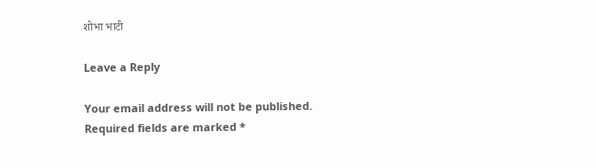शोभा भाटी

Leave a Reply

Your email address will not be published. Required fields are marked *